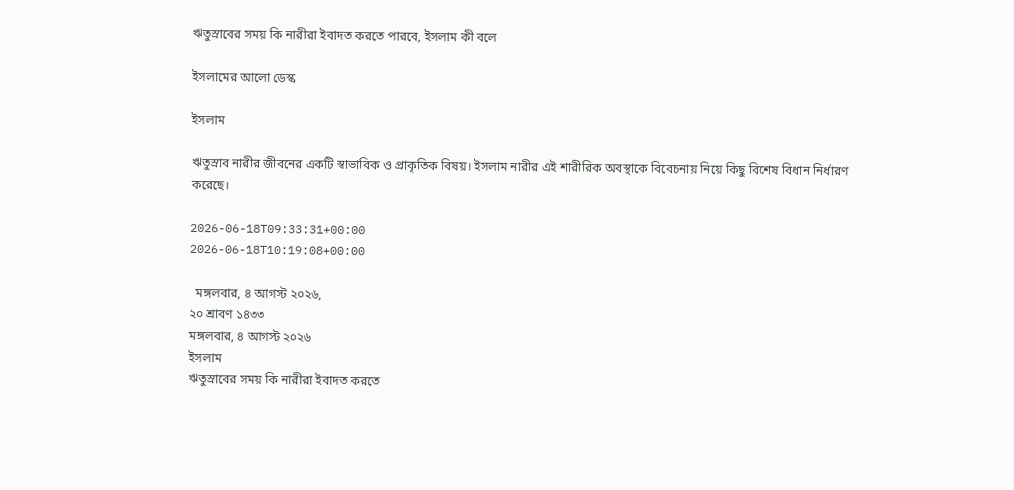ঋতুস্রাবের সময় কি নারীরা ইবাদত করতে পারবে, ইসলাম কী বলে

ইসলামের আলো ডেস্ক

ইসলাম

ঋতুস্রাব নারীর জীবনের একটি স্বাভাবিক ও প্রাকৃতিক বিষয়। ইসলাম নারীর এই শারীরিক অবস্থাকে বিবেচনায় নিয়ে কিছু বিশেষ বিধান নির্ধারণ করেছে।

2026-06-18T09:33:31+00:00
2026-06-18T10:19:08+00:00

  মঙ্গলবার, ৪ আগস্ট ২০২৬,
২০ শ্রাবণ ১৪৩৩
মঙ্গলবার, ৪ আগস্ট ২০২৬
ইসলাম
ঋতুস্রাবের সময় কি নারীরা ইবাদত করতে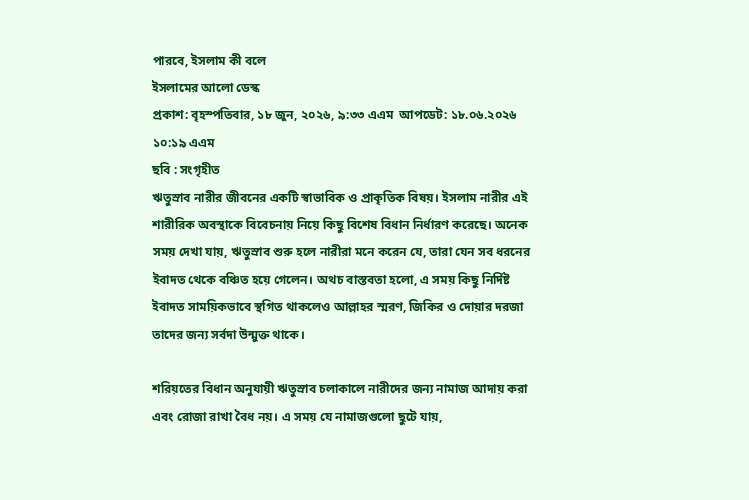পারবে, ইসলাম কী বলে
ইসলামের আলো ডেস্ক
প্রকাশ: বৃহস্পতিবার, ১৮ জুন, ২০২৬, ৯:৩৩ এএম  আপডেট: ১৮.০৬.২০২৬ ১০:১৯ এএম
ছবি : সংগৃহীত
ঋতুস্রাব নারীর জীবনের একটি স্বাভাবিক ও প্রাকৃতিক বিষয়। ইসলাম নারীর এই শারীরিক অবস্থাকে বিবেচনায় নিয়ে কিছু বিশেষ বিধান নির্ধারণ করেছে। অনেক সময় দেখা যায়, ঋতুস্রাব শুরু হলে নারীরা মনে করেন যে, তারা যেন সব ধরনের ইবাদত থেকে বঞ্চিত হয়ে গেলেন। অথচ বাস্তবতা হলো, এ সময় কিছু নির্দিষ্ট ইবাদত সাময়িকভাবে স্থগিত থাকলেও আল্লাহর স্মরণ, জিকির ও দোয়ার দরজা তাদের জন্য সর্বদা উন্মুক্ত থাকে।

শরিয়তের বিধান অনুযায়ী ঋতুস্রাব চলাকালে নারীদের জন্য নামাজ আদায় করা এবং রোজা রাখা বৈধ নয়। এ সময় যে নামাজগুলো ছুটে যায়,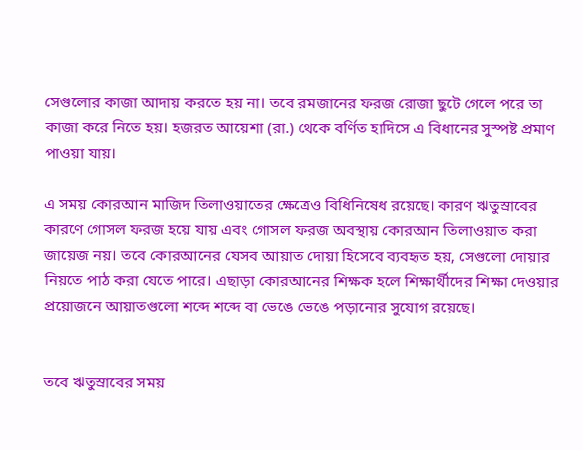সেগুলোর কাজা আদায় করতে হয় না। তবে রমজানের ফরজ রোজা ছুটে গেলে পরে তা কাজা করে নিতে হয়। হজরত আয়েশা (রা.) থেকে বর্ণিত হাদিসে এ বিধানের সুস্পষ্ট প্রমাণ পাওয়া যায়।

এ সময় কোরআন মাজিদ তিলাওয়াতের ক্ষেত্রেও বিধিনিষেধ রয়েছে। কারণ ঋতুস্রাবের কারণে গোসল ফরজ হয়ে যায় এবং গোসল ফরজ অবস্থায় কোরআন তিলাওয়াত করা জায়েজ নয়। তবে কোরআনের যেসব আয়াত দোয়া হিসেবে ব্যবহৃত হয়, সেগুলো দোয়ার নিয়তে পাঠ করা যেতে পারে। এছাড়া কোরআনের শিক্ষক হলে শিক্ষার্থীদের শিক্ষা দেওয়ার প্রয়োজনে আয়াতগুলো শব্দে শব্দে বা ভেঙে ভেঙে পড়ানোর সুযোগ রয়েছে।


তবে ঋতুস্রাবের সময়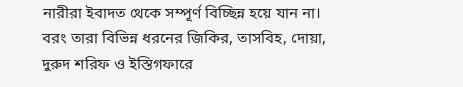নারীরা ইবাদত থেকে সম্পূর্ণ বিচ্ছিন্ন হয়ে যান না। বরং তারা বিভিন্ন ধরনের জিকির, তাসবিহ, দোয়া, দুরুদ শরিফ ও ইস্তিগফারে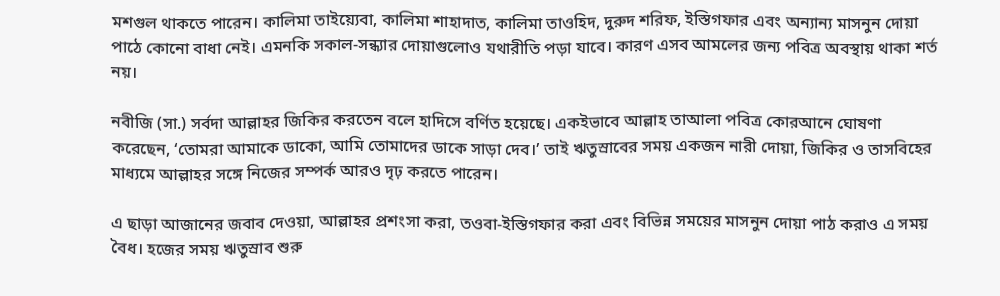মশগুল থাকতে পারেন। কালিমা তাইয়্যেবা, কালিমা শাহাদাত, কালিমা তাওহিদ, দুরুদ শরিফ, ইস্তিগফার এবং অন্যান্য মাসনুন দোয়া পাঠে কোনো বাধা নেই। এমনকি সকাল-সন্ধ্যার দোয়াগুলোও যথারীতি পড়া যাবে। কারণ এসব আমলের জন্য পবিত্র অবস্থায় থাকা শর্ত নয়।

নবীজি (সা.) সর্বদা আল্লাহর জিকির করতেন বলে হাদিসে বর্ণিত হয়েছে। একইভাবে আল্লাহ তাআলা পবিত্র কোরআনে ঘোষণা করেছেন, ‘তোমরা আমাকে ডাকো, আমি তোমাদের ডাকে সাড়া দেব।’ তাই ঋতুস্রাবের সময় একজন নারী দোয়া, জিকির ও তাসবিহের মাধ্যমে আল্লাহর সঙ্গে নিজের সম্পর্ক আরও দৃঢ় করতে পারেন।

এ ছাড়া আজানের জবাব দেওয়া, আল্লাহর প্রশংসা করা, তওবা-ইস্তিগফার করা এবং বিভিন্ন সময়ের মাসনুন দোয়া পাঠ করাও এ সময় বৈধ। হজের সময় ঋতুস্রাব শুরু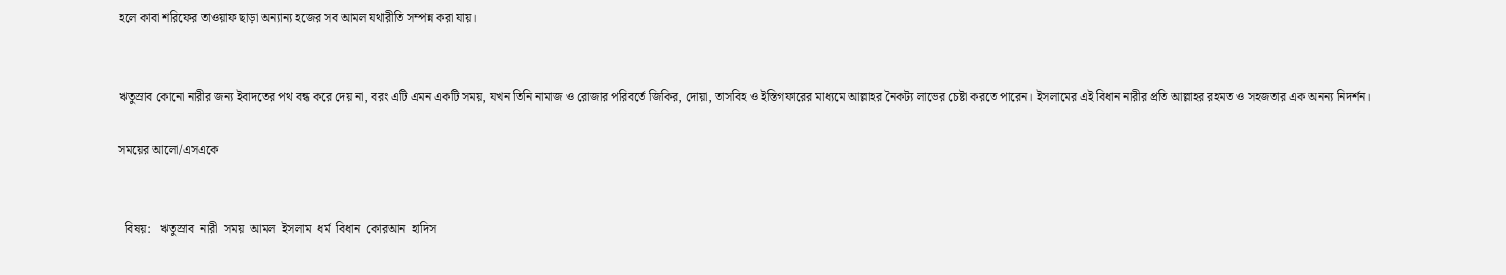হলে কাবা শরিফের তাওয়াফ ছাড়া অন্যান্য হজের সব আমল যথারীতি সম্পন্ন করা যায়।


ঋতুস্রাব কোনো নারীর জন্য ইবাদতের পথ বন্ধ করে দেয় না, বরং এটি এমন একটি সময়, যখন তিনি নামাজ ও রোজার পরিবর্তে জিকির, দোয়া, তাসবিহ ও ইস্তিগফারের মাধ্যমে আল্লাহর নৈকট্য লাভের চেষ্টা করতে পারেন। ইসলামের এই বিধান নারীর প্রতি আল্লাহর রহমত ও সহজতার এক অনন্য নিদর্শন।

সময়ের আলো/এসএকে


  বিষয়:   ঋতুস্রাব  নারী  সময়  আমল  ইসলাম  ধর্ম  বিধান  কোরআন  হাদিস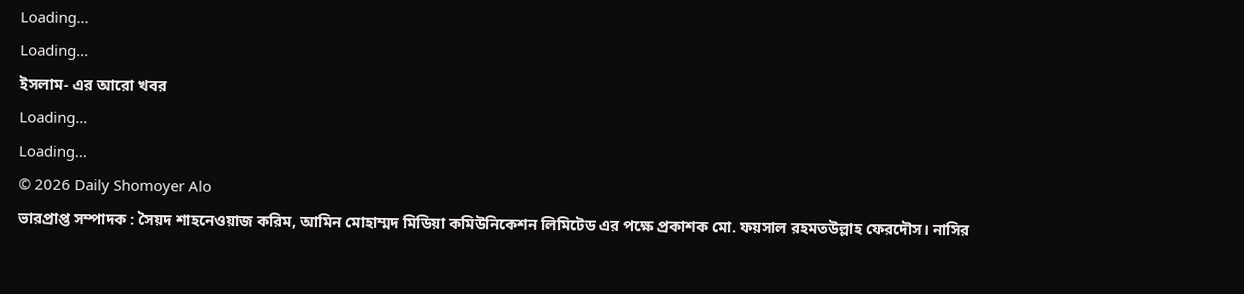Loading...
Loading...
ইসলাম- এর আরো খবর
Loading...
Loading...
© 2026 Daily Shomoyer Alo
ভারপ্রাপ্ত সম্পাদক : সৈয়দ শাহনেওয়াজ করিম, আমিন মোহাম্মদ মিডিয়া কমিউনিকেশন লিমিটেড এর পক্ষে প্রকাশক মো. ফয়সাল রহমতউল্লাহ ফেরদৌস। নাসির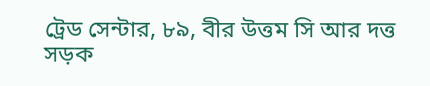ট্রেড সেন্টার, ৮৯, বীর উত্তম সি আর দত্ত সড়ক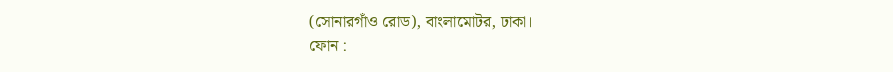(সোনারগাঁও রোড), বাংলামোটর, ঢাকা।
ফোন :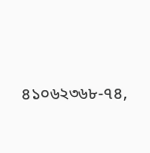৪১০৬২৩৬৮-৭৪,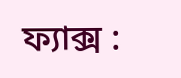ফ্যাক্স :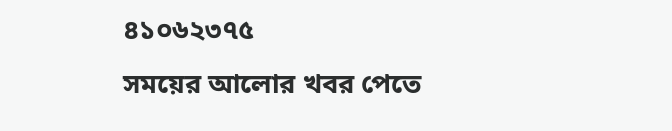৪১০৬২৩৭৫
সময়ের আলোর খবর পেতে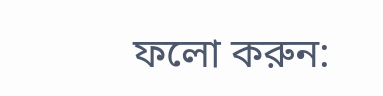ফলো করুন: